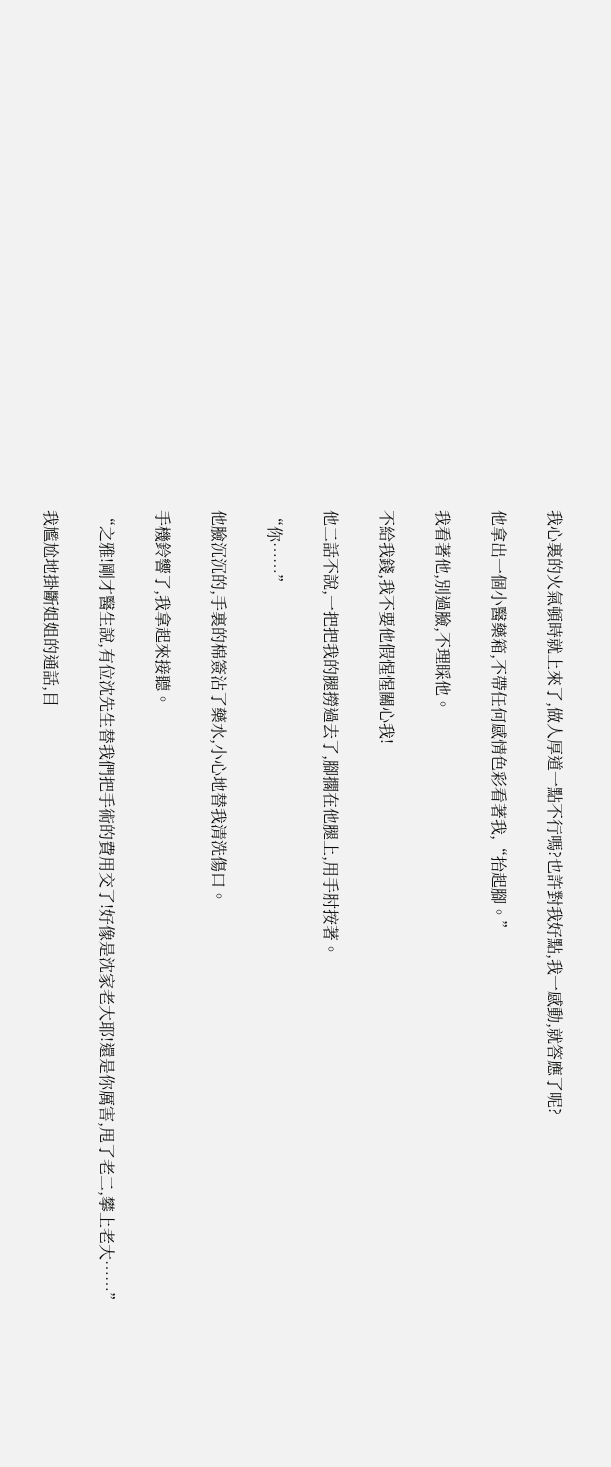我心裏的火氣頓時就上來了,做人厚道一點不行嗎?也許對我好點,我一感動,就答應了呢?

他拿出一個小醫藥箱,不帶任何感情色彩看著我,“抬起腳。”

我看著他,別過臉,不理睬他。

不給我錢,我不要他假惺惺關心我!

他二話不說,一把把我的腿撈過去了,腳擱在他腿上,用手肘按著。

“你……”

他臉沉沉的,手裏的棉簽沾了藥水,小心地替我清洗傷口。

手機鈴響了,我拿起來接聽。

“之雅!剛才醫生說,有位沈先生替我們把手術的費用交了!好像是沈家老大耶!還是你厲害,甩了老二,攀上老大……”

我尷尬地掛斷姐姐的通話,目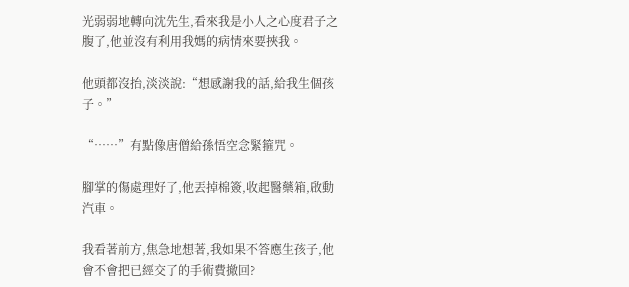光弱弱地轉向沈先生,看來我是小人之心度君子之腹了,他並沒有利用我媽的病情來要挾我。

他頭都沒抬,淡淡說:“想感謝我的話,給我生個孩子。”

“……”有點像唐僧給孫悟空念緊箍咒。

腳掌的傷處理好了,他丟掉棉簽,收起醫藥箱,啟動汽車。

我看著前方,焦急地想著,我如果不答應生孩子,他會不會把已經交了的手術費撤回?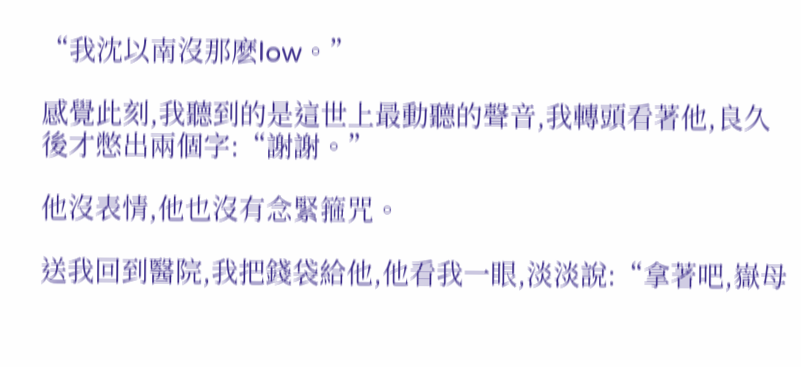“我沈以南沒那麽low。”

感覺此刻,我聽到的是這世上最動聽的聲音,我轉頭看著他,良久後才憋出兩個字:“謝謝。”

他沒表情,他也沒有念緊箍咒。

送我回到醫院,我把錢袋給他,他看我一眼,淡淡說:“拿著吧,嶽母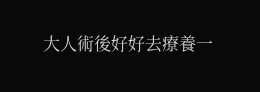大人術後好好去療養一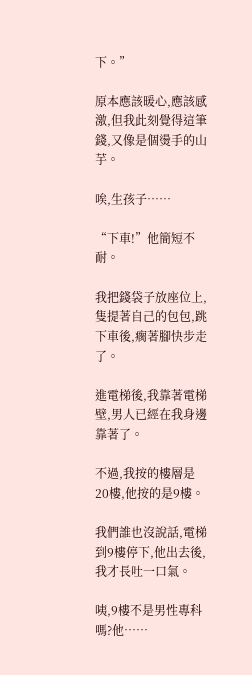下。”

原本應該暖心,應該感激,但我此刻覺得這筆錢,又像是個燙手的山芋。

唉,生孩子……

“下車!”他簡短不耐。

我把錢袋子放座位上,隻提著自己的包包,跳下車後,瘸著腳快步走了。

進電梯後,我靠著電梯壁,男人已經在我身邊靠著了。

不過,我按的樓層是20樓,他按的是9樓。

我們誰也沒說話,電梯到9樓停下,他出去後,我才長吐一口氣。

咦,9樓不是男性專科嗎?他……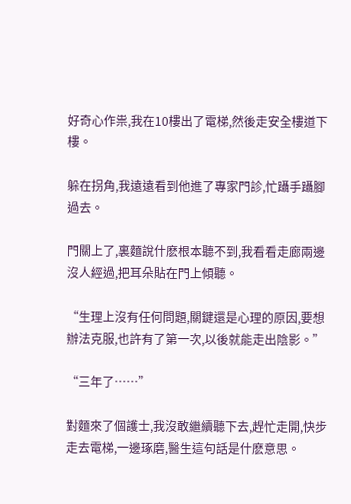好奇心作祟,我在10樓出了電梯,然後走安全樓道下樓。

躲在拐角,我遠遠看到他進了專家門診,忙躡手躡腳過去。

門關上了,裏麵說什麽根本聽不到,我看看走廊兩邊沒人經過,把耳朵貼在門上傾聽。

“生理上沒有任何問題,關鍵還是心理的原因,要想辦法克服,也許有了第一次,以後就能走出陰影。”

“三年了……”

對麵來了個護士,我沒敢繼續聽下去,趕忙走開,快步走去電梯,一邊琢磨,醫生這句話是什麽意思。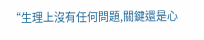“生理上沒有任何問題,關鍵還是心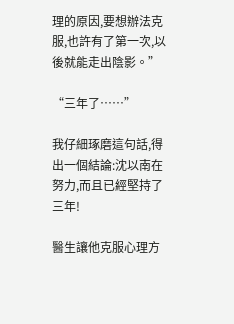理的原因,要想辦法克服,也許有了第一次,以後就能走出陰影。”

“三年了……”

我仔細琢磨這句話,得出一個結論:沈以南在努力,而且已經堅持了三年!

醫生讓他克服心理方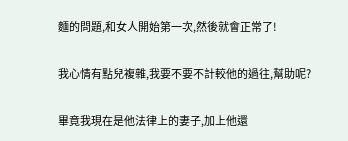麵的問題,和女人開始第一次,然後就會正常了!

我心情有點兒複雜,我要不要不計較他的過往,幫助呢?

畢竟我現在是他法律上的妻子,加上他還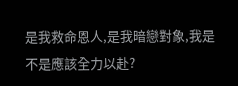是我救命恩人,是我暗戀對象,我是不是應該全力以赴?